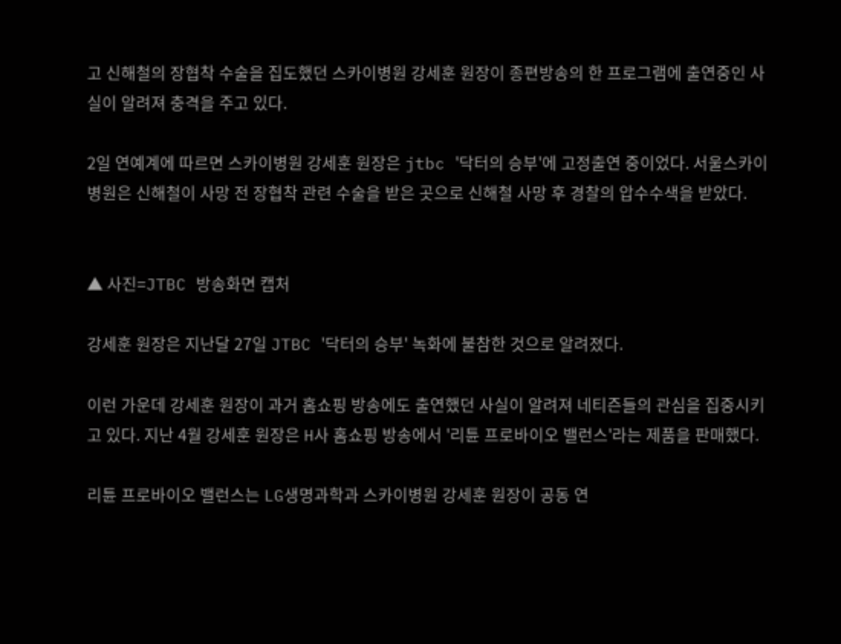고 신해철의 장협착 수술을 집도했던 스카이병원 강세훈 원장이 종편방송의 한 프로그램에 출연중인 사실이 알려져 충격을 주고 있다.

2일 연예계에 따르면 스카이병원 강세훈 원장은 jtbc '닥터의 승부'에 고정출연 중이었다. 서울스카이병원은 신해철이 사망 전 장협착 관련 수술을 받은 곳으로 신해철 사망 후 경찰의 압수수색을 받았다.


▲ 사진=JTBC 방송화면 캡처

강세훈 원장은 지난달 27일 JTBC '닥터의 승부' 녹화에 불참한 것으로 알려졌다.

이런 가운데 강세훈 원장이 과거 홈쇼핑 방송에도 출연했던 사실이 알려져 네티즌들의 관심을 집중시키고 있다. 지난 4월 강세훈 원장은 H사 홈쇼핑 방송에서 '리튠 프로바이오 밸런스'라는 제품을 판매했다.

리튠 프로바이오 밸런스는 LG생명과학과 스카이병원 강세훈 원장이 공동 연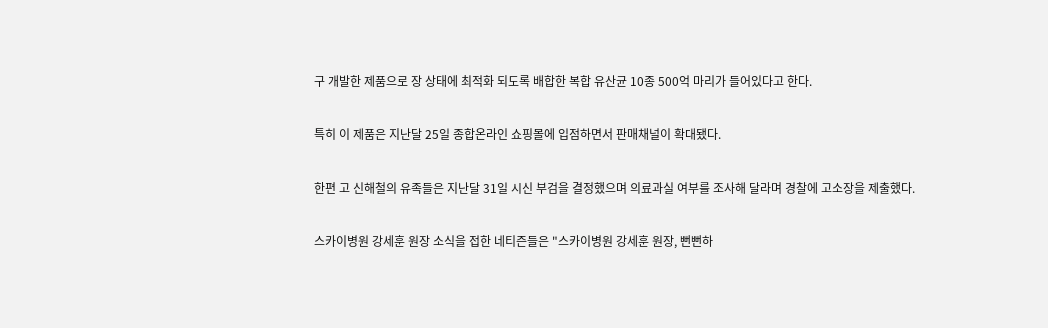구 개발한 제품으로 장 상태에 최적화 되도록 배합한 복합 유산균 10종 500억 마리가 들어있다고 한다.

특히 이 제품은 지난달 25일 종합온라인 쇼핑몰에 입점하면서 판매채널이 확대됐다.

한편 고 신해철의 유족들은 지난달 31일 시신 부검을 결정했으며 의료과실 여부를 조사해 달라며 경찰에 고소장을 제출했다.

스카이병원 강세훈 원장 소식을 접한 네티즌들은 "스카이병원 강세훈 원장, 뻔뻔하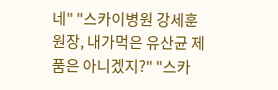네" "스카이병원 강세훈 원장, 내가먹은 유산균 제품은 아니겠지?" "스카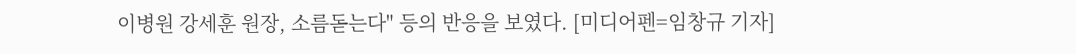이병원 강세훈 원장, 소름돋는다" 등의 반응을 보였다. [미디어펜=임창규 기자]